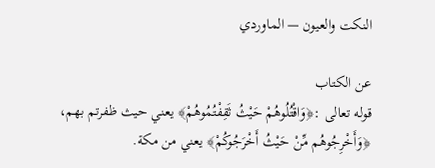النكت والعيون — الماوردي

عن الكتاب
قوله تعالى :﴿وَاقْتُلُوهُمْ حَيْثُ ثَقِفْتُمُوهُمْ﴾ يعني حيث ظفرتم بهم، ﴿وَأَخْرِجُوهُم مِّنْ حَيْثُ أَخْرَجُوكُمْ﴾ يعني من مكة.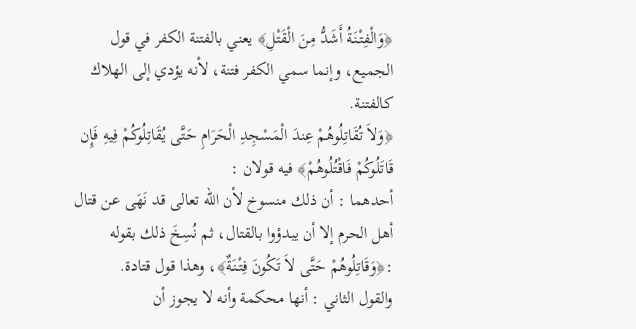﴿وَالْفِتْنَةُ أَشَدُّ مِنَ الْقَتْلِ﴾ يعني بالفتنة الكفر في قول الجميع، وإنما سمي الكفر فتنة، لأنه يؤدي إلى الهلاك كالفتنة.
﴿وَلاَ تُقَاتِلُوهُمْ عِندَ الْمَسْجِدِ الْحَرَامِ حَتَّى يُقَاتِلُوكُمْ فِيهِ فَإِن قَاتَلُوكُمْ فَاقْتُلُوهُمْ﴾ فيه قولان :
أحدهما : أن ذلك منسوخ لأن الله تعالى قد نَهَى عن قتال أهل الحرم إلا أن يبدؤوا بالقتال، ثم نُسِخَ ذلك بقوله :﴿وَقَاتِلُوهُمْ حَتَّى لاَ تَكُونَ فِتْنَةٌ﴾، وهذا قول قتادة.
والقول الثاني : أنها محكمة وأنه لا يجوز أن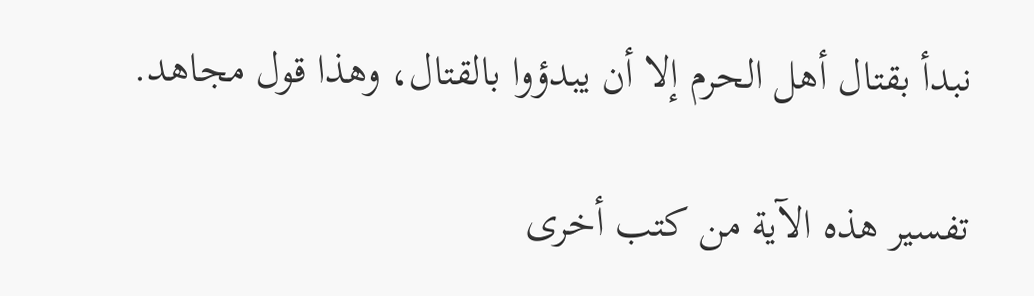نبدأ بقتال أهل الحرم إلا أن يبدؤوا بالقتال، وهذا قول مجاهد.

تفسير هذه الآية من كتب أخرى